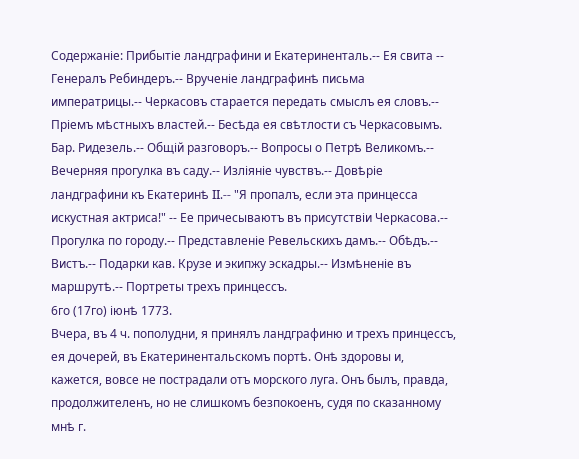Содержаніе: Прибытіе ландграфини и Екатериненталь.-- Ея свита -- Генералъ Ребиндеръ.-- Врученіе ландграфинѣ письма императрицы.-- Черкасовъ старается передать смыслъ ея словъ.-- Пріемъ мѣстныхъ властей.-- Бесѣда ея свѣтлости съ Черкасовымъ. Бар. Ридезель.-- Общій разговоръ.-- Вопросы о Петрѣ Великомъ.-- Вечерняя прогулка въ саду.-- Изліяніе чувствъ.-- Довѣріе ландграфини къ Екатеринѣ II.-- "Я пропалъ, если эта принцесса искустная актриса!" -- Ее причесываютъ въ присутствіи Черкасова.-- Прогулка по городу.-- Представленіе Ревельскихъ дамъ.-- Обѣдъ.-- Вистъ.-- Подарки кав. Крузе и экипжу эскадры.-- Измѣненіе въ маршрутѣ.-- Портреты трехъ принцессъ.
6го (17го) іюнѣ 1773.
Вчера, въ 4 ч. пополудни, я принялъ ландграфиню и трехъ принцессъ, ея дочерей, въ Екатеринентальскомъ портѣ. Онѣ здоровы и, кажется, вовсе не пострадали отъ морского луга. Онъ былъ, правда, продолжителенъ, но не слишкомъ безпокоенъ, судя по сказанному мнѣ г.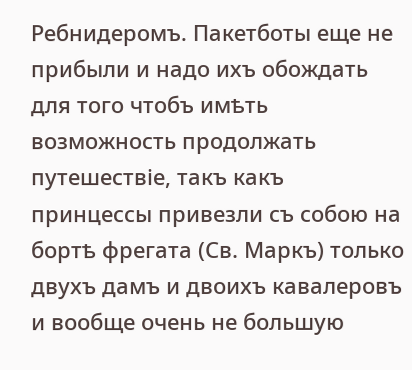Ребнидеромъ. Пакетботы еще не прибыли и надо ихъ обождать для того чтобъ имѣть возможность продолжать путешествіе, такъ какъ принцессы привезли съ собою на бортѣ фрегата (Св. Маркъ) только двухъ дамъ и двоихъ кавалеровъ и вообще очень не большую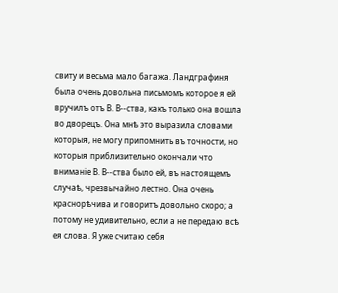свиту и весьма мало багажа. Ландграфиня была очень довольна письмомъ которое я ей вручилъ отъ В. В--ства, какъ только она вошла во дворецъ. Она мнѣ это выразила словами которыя, не могу припомнить въ точности, но которыя приблизительно окончали что вниманіе В. В--ства было ей, въ настоящемъ случаѣ, чрезвычайно лестно. Она очень краснорѣчива и говоритъ довольно скоро; а потому не удивительно, если а не передаю всѣ ея слова. Я уже считаю себя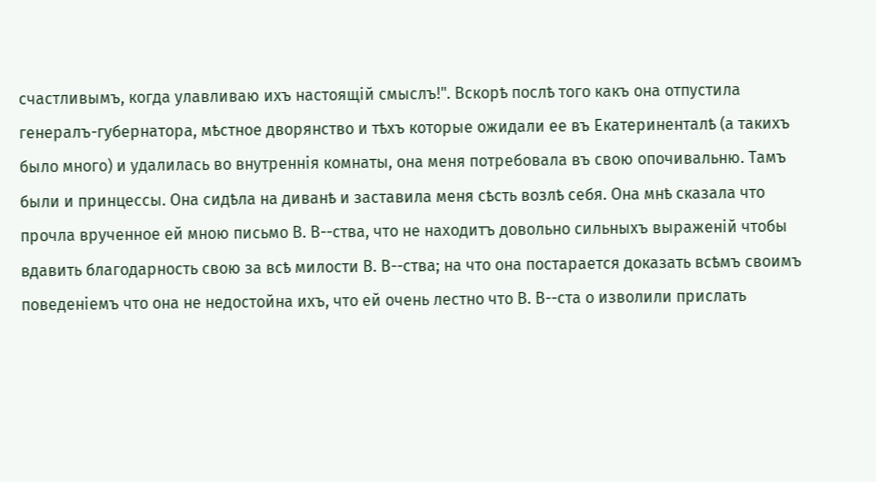счастливымъ, когда улавливаю ихъ настоящій смыслъ!". Вскорѣ послѣ того какъ она отпустила генералъ-губернатора, мѣстное дворянство и тѣхъ которые ожидали ее въ Екатериненталѣ (а такихъ было много) и удалилась во внутреннія комнаты, она меня потребовала въ свою опочивальню. Тамъ были и принцессы. Она сидѣла на диванѣ и заставила меня сѣсть возлѣ себя. Она мнѣ сказала что прочла врученное ей мною письмо В. В--ства, что не находитъ довольно сильныхъ выраженій чтобы вдавить благодарность свою за всѣ милости В. В--ства; на что она постарается доказать всѣмъ своимъ поведеніемъ что она не недостойна ихъ, что ей очень лестно что В. В--ста о изволили прислать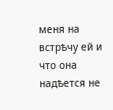меня на встрѣчу ей и что она надѣется не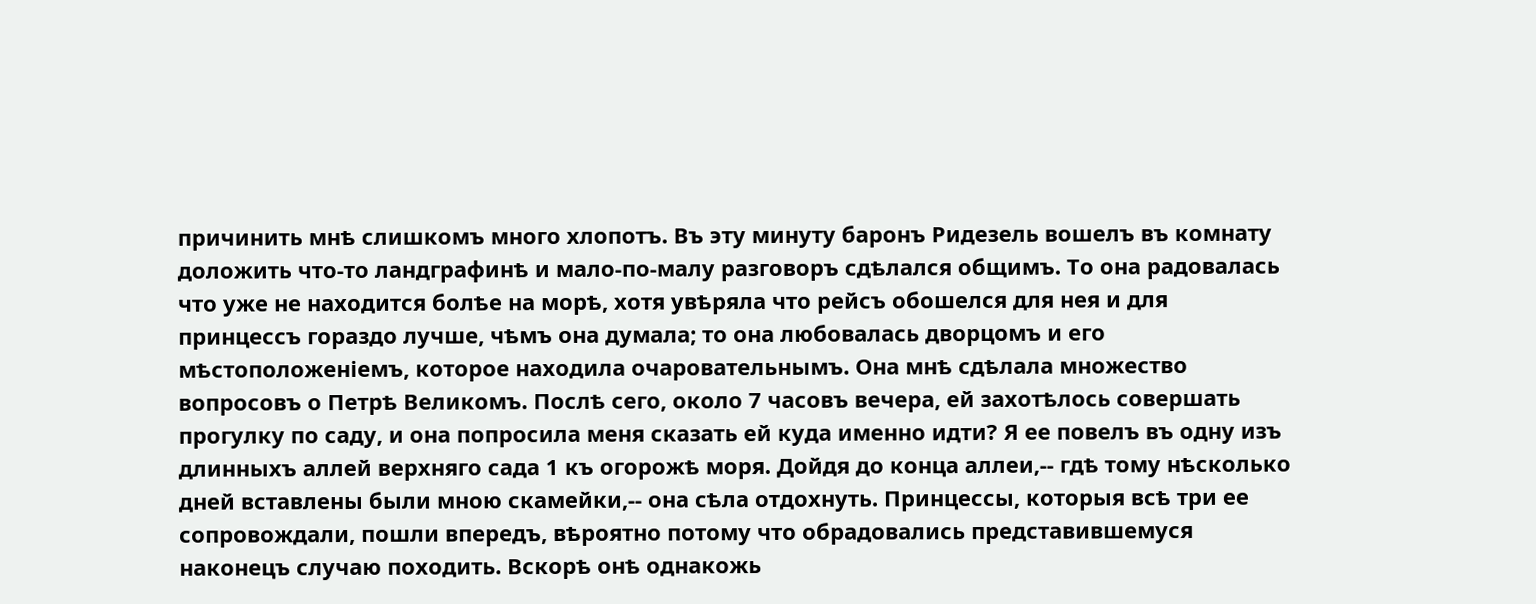причинить мнѣ слишкомъ много хлопотъ. Въ эту минуту баронъ Ридезель вошелъ въ комнату доложить что-то ландграфинѣ и мало-по-малу разговоръ сдѣлался общимъ. То она радовалась что уже не находится болѣе на морѣ, хотя увѣряла что рейсъ обошелся для нея и для принцессъ гораздо лучше, чѣмъ она думала; то она любовалась дворцомъ и его мѣстоположеніемъ, которое находила очаровательнымъ. Она мнѣ сдѣлала множество вопросовъ о Петрѣ Великомъ. Послѣ сего, около 7 часовъ вечера, ей захотѣлось совершать прогулку по саду, и она попросила меня сказать ей куда именно идти? Я ее повелъ въ одну изъ длинныхъ аллей верхняго сада 1 къ огорожѣ моря. Дойдя до конца аллеи,-- гдѣ тому нѣсколько дней вставлены были мною скамейки,-- она сѣла отдохнуть. Принцессы, которыя всѣ три ее сопровождали, пошли впередъ, вѣроятно потому что обрадовались представившемуся наконецъ случаю походить. Вскорѣ онѣ однакожь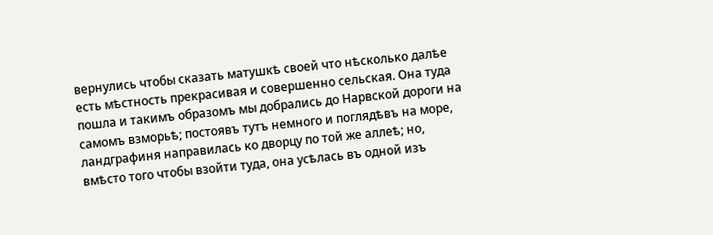вернулись чтобы сказать матушкѣ своей что нѣсколько далѣе есть мѣстность прекрасивая и совершенно сельская. Она туда пошла и такимъ образомъ мы добрались до Нарвской дороги на самомъ взморьѣ; постоявъ тутъ немного и поглядѣвъ на море, ландграфиня направилась ко дворцу по той же аллеѣ; но, вмѣсто того чтобы взойти туда, она усѣлась въ одной изъ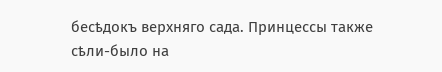бесѣдокъ верхняго сада. Принцессы также сѣли-было на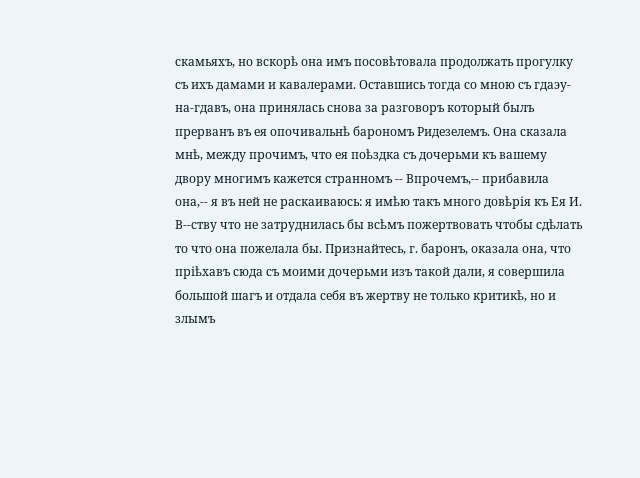скамьяхъ, но вскорѣ она имъ посовѣтовала продолжать прогулку съ ихъ дамами и кавалерами. Оставшись тогда со мною съ гдаэу-на-гдавъ, она принялась снова за разговоръ который былъ прерванъ въ ея опочивальнѣ барономъ Ридезелемъ. Она сказала мнѣ, между прочимъ, что ея поѣздка съ дочерьми къ вашему двору многимъ кажется странномъ -- Впрочемъ,-- прибавила она,-- я въ ней не раскаиваюсь: я имѣю такъ много довѣрія къ Ея И. В--ству что не затруднилась бы всѣмъ пожертвовать чтобы сдѣлать то что она пожелала бы. Признайтесь, г. баронъ, оказала она, что пріѣхавъ сюда съ моими дочерьми изъ такой дали, я совершила большой шагъ и отдала себя въ жертву не только критикѣ, но и злымъ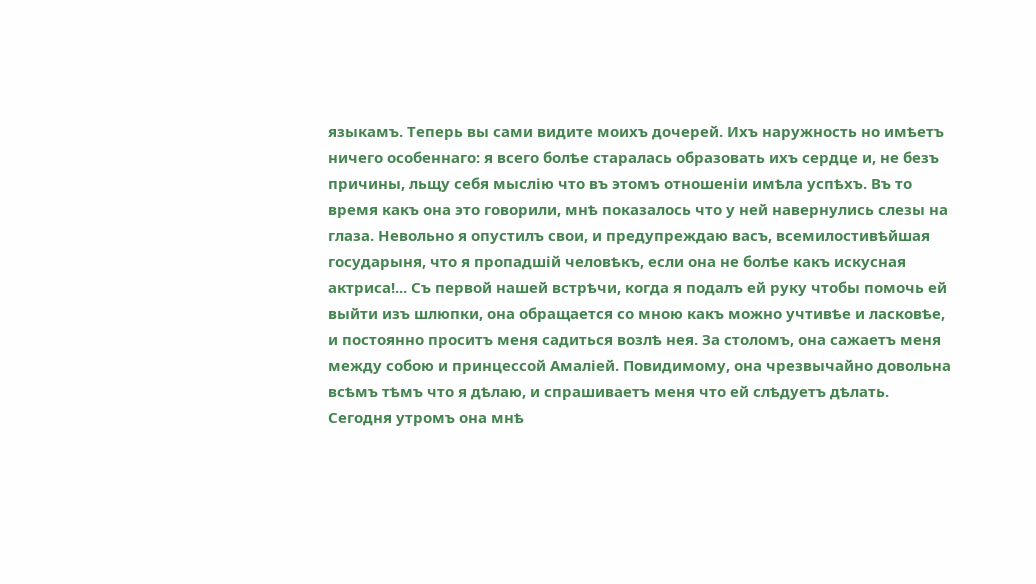языкамъ. Теперь вы сами видите моихъ дочерей. Ихъ наружность но имѣетъ ничего особеннаго: я всего болѣе старалась образовать ихъ сердце и, не безъ причины, льщу себя мыслію что въ этомъ отношеніи имѣла успѣхъ. Въ то время какъ она это говорили, мнѣ показалось что у ней навернулись слезы на глаза. Невольно я опустилъ свои, и предупреждаю васъ, всемилостивѣйшая государыня, что я пропадшій человѣкъ, если она не болѣе какъ искусная актриса!... Съ первой нашей встрѣчи, когда я подалъ ей руку чтобы помочь ей выйти изъ шлюпки, она обращается со мною какъ можно учтивѣе и ласковѣе, и постоянно проситъ меня садиться возлѣ нея. За столомъ, она сажаетъ меня между собою и принцессой Амаліей. Повидимому, она чрезвычайно довольна всѣмъ тѣмъ что я дѣлаю, и спрашиваетъ меня что ей слѣдуетъ дѣлать. Сегодня утромъ она мнѣ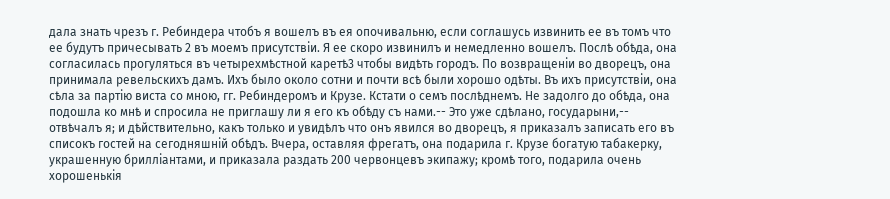дала знать чрезъ г. Ребиндера чтобъ я вошелъ въ ея опочивальню, если соглашусь извинить ее въ томъ что ее будутъ причесывать 2 въ моемъ присутствіи. Я ее скоро извинилъ и немедленно вошелъ. Послѣ обѣда, она согласилась прогуляться въ четырехмѣстной каретѣ3 чтобы видѣть городъ. По возвращеніи во дворецъ, она принимала ревельскихъ дамъ. Ихъ было около сотни и почти всѣ были хорошо одѣты. Въ ихъ присутствіи, она сѣла за партію виста со мною, гг. Ребиндеромъ и Крузе. Кстати о семъ послѣднемъ. Не задолго до обѣда, она подошла ко мнѣ и спросила не приглашу ли я его къ обѣду съ нами.-- Это уже сдѣлано, государыни,-- отвѣчалъ я; и дѣйствительно, какъ только и увидѣлъ что онъ явился во дворецъ, я приказалъ записать его въ списокъ гостей на сегодняшній обѣдъ. Вчера, оставляя фрегатъ, она подарила г. Крузе богатую табакерку, украшенную брилліантами, и приказала раздать 200 червонцевъ экипажу; кромѣ того, подарила очень хорошенькія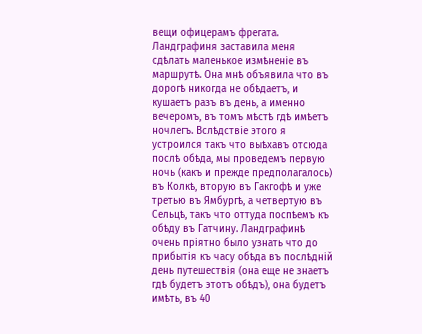вещи офицерамъ фрегата.
Ландграфиня заставила меня сдѣлать маленькое измѣненіе въ маршрутѣ. Она мнѣ объявила что въ дорогѣ никогда не обѣдаетъ, и кушаетъ разъ въ день, а именно вечеромъ, въ томъ мѣстѣ гдѣ имѣетъ ночлегъ. Вслѣдствіе этого я устроился такъ что выѣхавъ отсюда послѣ обѣда, мы проведемъ первую ночь (какъ и прежде предполагалось) въ Колкѣ, вторую въ Гакгофѣ и уже третью въ Ямбургѣ, а четвертую въ Сельцѣ, такъ что оттуда поспѣемъ къ обѣду въ Гатчину. Ландграфинѣ очень пріятно было узнать что до прибытія къ часу обѣда въ послѣдній день путешествія (она еще не знаетъ гдѣ будетъ этотъ обѣдъ), она будетъ имѣть, въ 40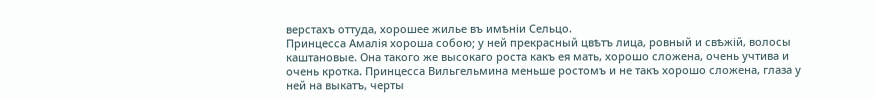верстахъ оттуда, хорошее жилье въ имѣніи Сельцо.
Принцесса Амалія хороша собою; у ней прекрасный цвѣтъ лица, ровный и свѣжій, волосы каштановые. Она такого же высокаго роста какъ ея мать, хорошо сложена, очень учтива и очень кротка. Принцесса Вильгельмина меньше ростомъ и не такъ хорошо сложена, глаза у ней на выкатъ, черты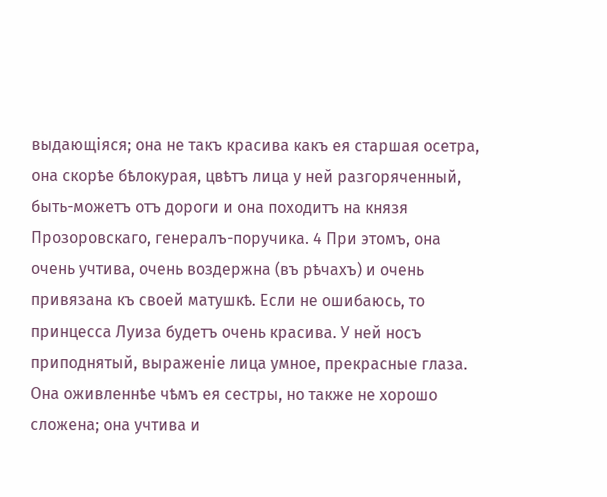выдающіяся; она не такъ красива какъ ея старшая осетра, она скорѣе бѣлокурая, цвѣтъ лица у ней разгоряченный, быть-можетъ отъ дороги и она походитъ на князя Прозоровскаго, генералъ-поручика. 4 При этомъ, она очень учтива, очень воздержна (въ рѣчахъ) и очень привязана къ своей матушкѣ. Если не ошибаюсь, то принцесса Луиза будетъ очень красива. У ней носъ приподнятый, выраженіе лица умное, прекрасные глаза. Она оживленнѣе чѣмъ ея сестры, но также не хорошо сложена; она учтива и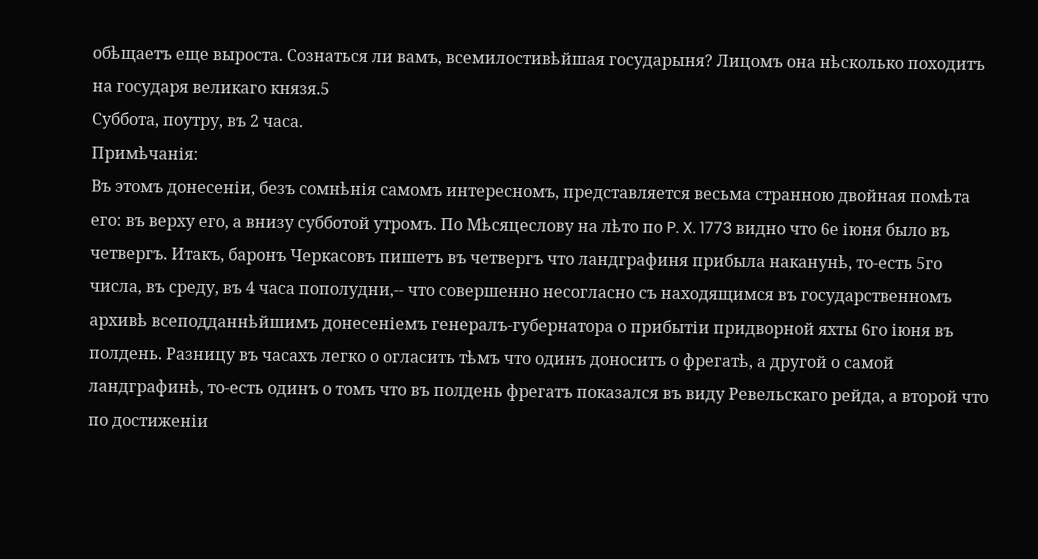обѣщаетъ еще выроста. Сознаться ли вамъ, всемилостивѣйшая государыня? Лицомъ она нѣсколько походитъ на государя великаго князя.5
Суббота, поутру, въ 2 часа.
Примѣчанія:
Въ этомъ донесеніи, безъ сомнѣнія самомъ интересномъ, представляется весьма странною двойная помѣта его: въ верху его, а внизу субботой утромъ. По Мѣсяцеслову на лѣто по P. X. 1773 видно что 6е іюня было въ четвергъ. Итакъ, баронъ Черкасовъ пишетъ въ четвергъ что ландграфиня прибыла наканунѣ, то-есть 5го числа, въ среду, въ 4 часа пополудни,-- что совершенно несогласно съ находящимся въ государственномъ архивѣ всеподданнѣйшимъ донесеніемъ генералъ-губернатора о прибытіи придворной яхты 6го іюня въ полдень. Разницу въ часахъ легко о огласить тѣмъ что одинъ доноситъ о фрегатѣ, а другой о самой ландграфинѣ, то-есть одинъ о томъ что въ полдень фрегатъ показался въ виду Ревельскаго рейда, а второй что по достиженіи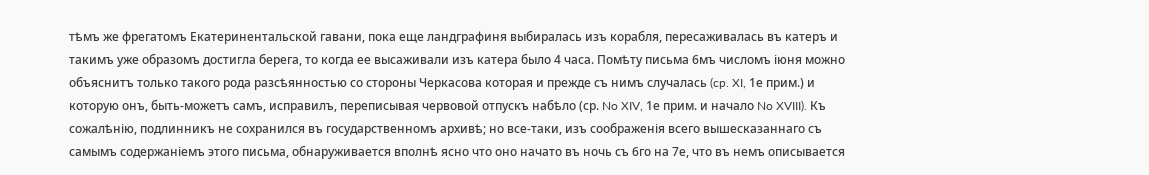тѣмъ же фрегатомъ Екатеринентальской гавани, пока еще ландграфиня выбиралась изъ корабля, пересаживалась въ катеръ и такимъ уже образомъ достигла берега, то когда ее высаживали изъ катера было 4 часа. Помѣту письма 6мъ числомъ іюня можно объяснитъ только такого рода разсѣянностью со стороны Черкасова которая и прежде съ нимъ случалась (cp. XI, 1е прим.) и которую онъ, быть-можетъ самъ, исправилъ, переписывая червовой отпускъ набѣло (ср. No XIV, 1е прим. и начало No XVIII). Къ сожалѣнію, подлинникъ не сохранился въ государственномъ архивѣ; но все-таки, изъ соображенія всего вышесказаннаго съ самымъ содержаніемъ этого письма, обнаруживается вполнѣ ясно что оно начато въ ночь съ 6го на 7е, что въ немъ описывается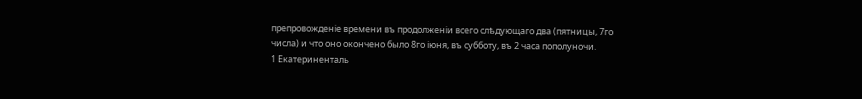препровожденіе времени въ продолженіи всего слѣдующаго два (пятницы, 7го числа) и что оно окончено было 8го іюня, въ субботу, въ 2 часа пополуночи.
1 Екатериненталь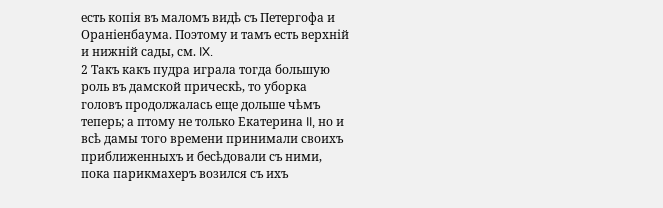есть копія въ маломъ видѣ съ Петергофа и Ораніенбаума. Поэтому и тамъ есть верхній и нижній сады, см. IX.
2 Такъ какъ пудра играла тогда большую роль въ дамской прическѣ, то уборка головъ продолжалась еще дольше чѣмъ теперь; а птому не только Екатерина II, но и всѣ дамы того времени принимали своихъ приближенныхъ и бесѣдовали съ ними, пока парикмахеръ возился съ ихъ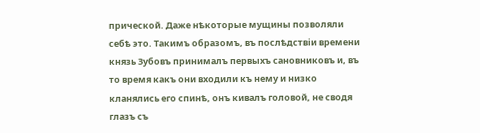прической. Даже нѣкоторые мущины позволяли себѣ это. Такимъ образомъ, въ послѣдствіи времени князь Зубовъ принималъ первыхъ сановниковъ и, въ то время какъ они входили къ нему и низко кланялись его спинѣ, онъ кивалъ головой, не сводя глазъ съ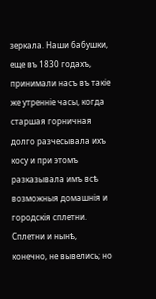зеркала. Наши бабушки, еще въ 1830 годахъ, принимали насъ въ такіе же утренніе часы, когда старшая горничная долго разчесывала ихъ косу и при этомъ разказывала имъ всѣ возможныя домашнія и городскія сплетни. Сплетни и нынѣ, конечно, не вывелись; но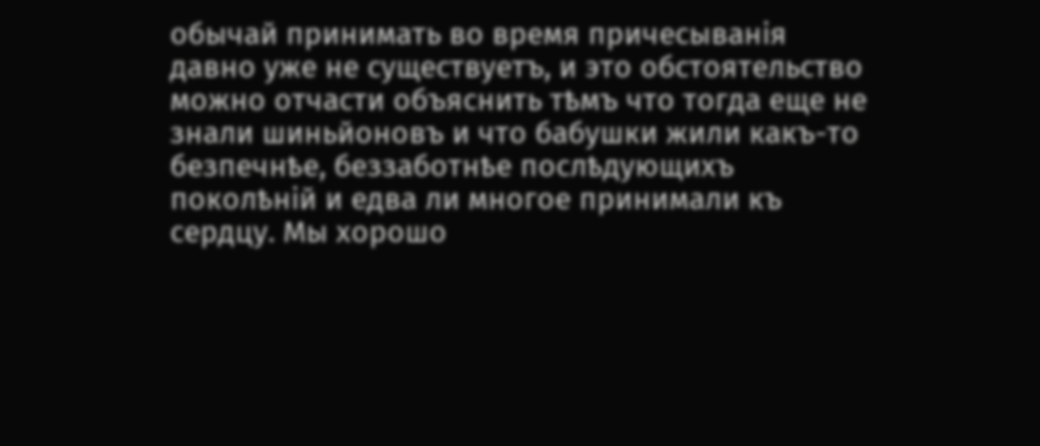обычай принимать во время причесыванія давно уже не существуетъ, и это обстоятельство можно отчасти объяснить тѣмъ что тогда еще не знали шиньйоновъ и что бабушки жили какъ-то безпечнѣе, беззаботнѣе послѣдующихъ поколѣній и едва ли многое принимали къ сердцу. Мы хорошо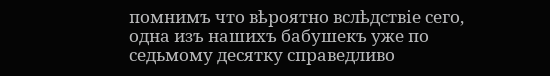помнимъ что вѣроятно вслѣдствіе сего, одна изъ нашихъ бабушекъ уже по седьмому десятку справедливо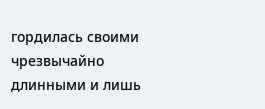гордилась своими чрезвычайно длинными и лишь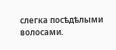слегка посѣдѣлыми волосами.